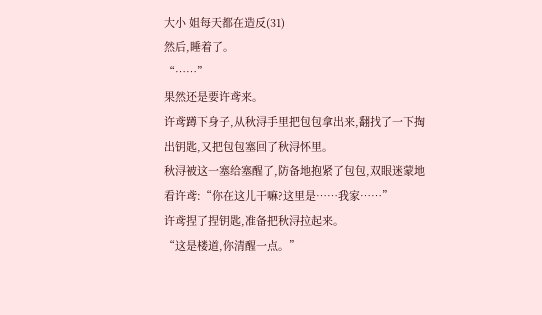大小 姐每天都在造反(31)
然后,睡着了。
“……”
果然还是要许鸢来。
许鸢蹲下身子,从秋浔手里把包包拿出来,翻找了一下掏出钥匙,又把包包塞回了秋浔怀里。
秋浔被这一塞给塞醒了,防备地抱紧了包包,双眼迷蒙地看许鸢:“你在这儿干嘛?这里是……我家……”
许鸢捏了捏钥匙,准备把秋浔拉起来。
“这是楼道,你清醒一点。”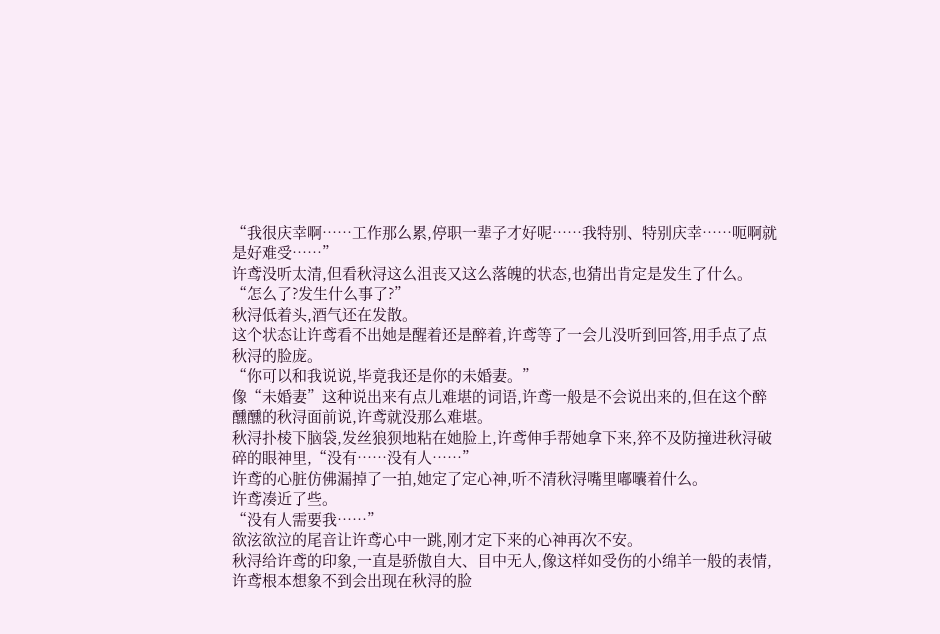“我很庆幸啊……工作那么累,停职一辈子才好呢……我特别、特别庆幸……呃啊就是好难受……”
许鸢没听太清,但看秋浔这么沮丧又这么落魄的状态,也猜出肯定是发生了什么。
“怎么了?发生什么事了?”
秋浔低着头,酒气还在发散。
这个状态让许鸢看不出她是醒着还是醉着,许鸢等了一会儿没听到回答,用手点了点秋浔的脸庞。
“你可以和我说说,毕竟我还是你的未婚妻。”
像“未婚妻”这种说出来有点儿难堪的词语,许鸢一般是不会说出来的,但在这个醉醺醺的秋浔面前说,许鸢就没那么难堪。
秋浔扑棱下脑袋,发丝狼狈地粘在她脸上,许鸢伸手帮她拿下来,猝不及防撞进秋浔破碎的眼神里,“没有……没有人……”
许鸢的心脏仿佛漏掉了一拍,她定了定心神,听不清秋浔嘴里嘟囔着什么。
许鸢凑近了些。
“没有人需要我……”
欲泫欲泣的尾音让许鸢心中一跳,刚才定下来的心神再次不安。
秋浔给许鸢的印象,一直是骄傲自大、目中无人,像这样如受伤的小绵羊一般的表情,许鸢根本想象不到会出现在秋浔的脸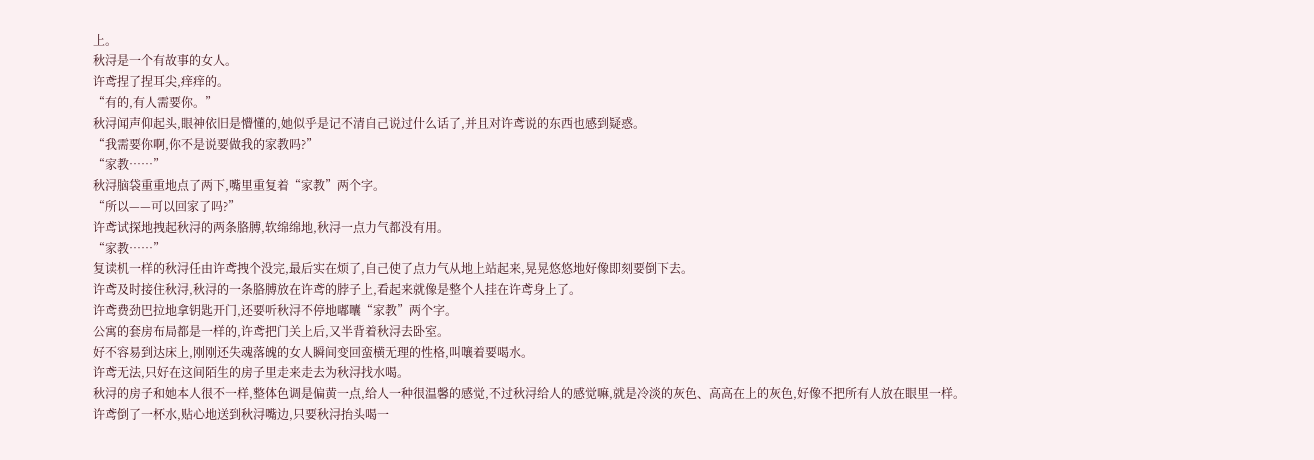上。
秋浔是一个有故事的女人。
许鸢捏了捏耳尖,痒痒的。
“有的,有人需要你。”
秋浔闻声仰起头,眼神依旧是懵懂的,她似乎是记不清自己说过什么话了,并且对许鸢说的东西也感到疑惑。
“我需要你啊,你不是说要做我的家教吗?”
“家教……”
秋浔脑袋重重地点了两下,嘴里重复着“家教”两个字。
“所以——可以回家了吗?”
许鸢试探地拽起秋浔的两条胳膊,软绵绵地,秋浔一点力气都没有用。
“家教……”
复读机一样的秋浔任由许鸢拽个没完,最后实在烦了,自己使了点力气从地上站起来,晃晃悠悠地好像即刻要倒下去。
许鸢及时接住秋浔,秋浔的一条胳膊放在许鸢的脖子上,看起来就像是整个人挂在许鸢身上了。
许鸢费劲巴拉地拿钥匙开门,还要听秋浔不停地嘟囔“家教”两个字。
公寓的套房布局都是一样的,许鸢把门关上后,又半背着秋浔去卧室。
好不容易到达床上,刚刚还失魂落魄的女人瞬间变回蛮横无理的性格,叫嚷着要喝水。
许鸢无法,只好在这间陌生的房子里走来走去为秋浔找水喝。
秋浔的房子和她本人很不一样,整体色调是偏黄一点,给人一种很温馨的感觉,不过秋浔给人的感觉嘛,就是冷淡的灰色、高高在上的灰色,好像不把所有人放在眼里一样。
许鸢倒了一杯水,贴心地送到秋浔嘴边,只要秋浔抬头喝一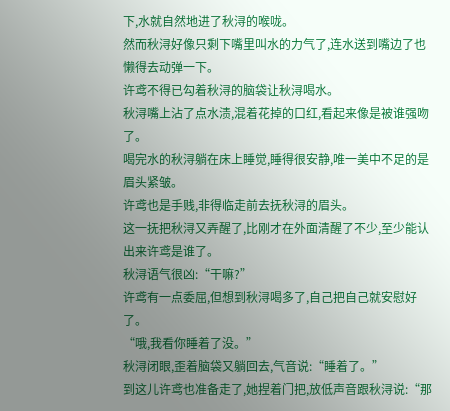下,水就自然地进了秋浔的喉咙。
然而秋浔好像只剩下嘴里叫水的力气了,连水送到嘴边了也懒得去动弹一下。
许鸢不得已勾着秋浔的脑袋让秋浔喝水。
秋浔嘴上沾了点水渍,混着花掉的口红,看起来像是被谁强吻了。
喝完水的秋浔躺在床上睡觉,睡得很安静,唯一美中不足的是眉头紧皱。
许鸢也是手贱,非得临走前去抚秋浔的眉头。
这一抚把秋浔又弄醒了,比刚才在外面清醒了不少,至少能认出来许鸢是谁了。
秋浔语气很凶:“干嘛?”
许鸢有一点委屈,但想到秋浔喝多了,自己把自己就安慰好了。
“哦,我看你睡着了没。”
秋浔闭眼,歪着脑袋又躺回去,气音说:“睡着了。”
到这儿许鸢也准备走了,她捏着门把,放低声音跟秋浔说:“那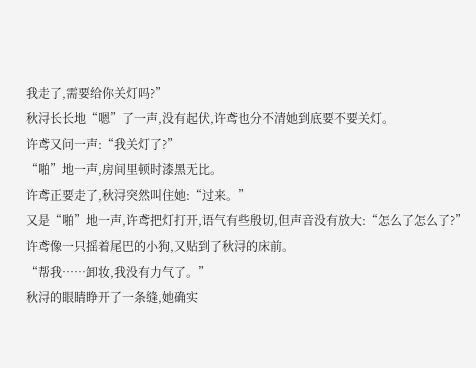我走了,需要给你关灯吗?”
秋浔长长地“嗯”了一声,没有起伏,许鸢也分不清她到底要不要关灯。
许鸢又问一声:“我关灯了?”
“啪”地一声,房间里顿时漆黑无比。
许鸢正要走了,秋浔突然叫住她:“过来。”
又是“啪”地一声,许鸢把灯打开,语气有些殷切,但声音没有放大:“怎么了怎么了?”
许鸢像一只摇着尾巴的小狗,又贴到了秋浔的床前。
“帮我……卸妆,我没有力气了。”
秋浔的眼睛睁开了一条缝,她确实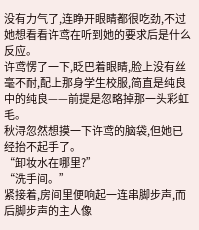没有力气了,连睁开眼睛都很吃劲,不过她想看看许鸢在听到她的要求后是什么反应。
许鸢愣了一下,眨巴着眼睛,脸上没有丝毫不耐,配上那身学生校服,简直是纯良中的纯良——前提是忽略掉那一头彩虹毛。
秋浔忽然想摸一下许鸢的脑袋,但她已经抬不起手了。
“卸妆水在哪里?”
“洗手间。”
紧接着,房间里便响起一连串脚步声,而后脚步声的主人像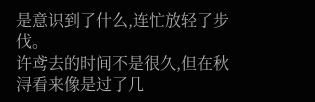是意识到了什么,连忙放轻了步伐。
许鸢去的时间不是很久,但在秋浔看来像是过了几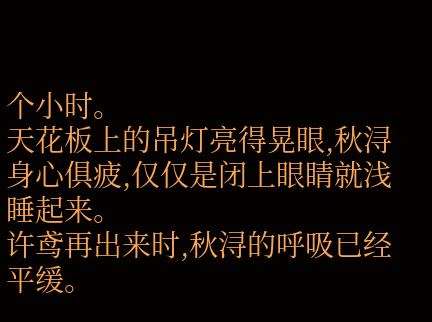个小时。
天花板上的吊灯亮得晃眼,秋浔身心俱疲,仅仅是闭上眼睛就浅睡起来。
许鸢再出来时,秋浔的呼吸已经平缓。